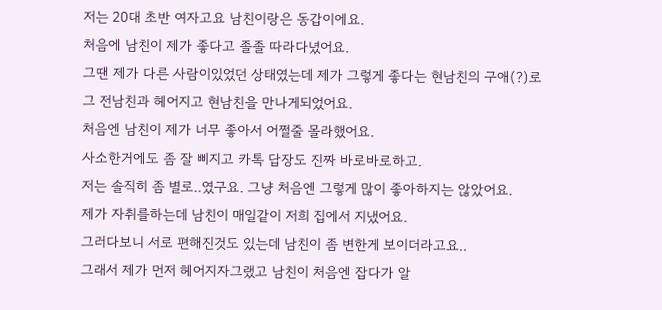저는 20대 초반 여자고요 남친이랑은 동갑이에요.
처음에 남친이 제가 좋다고 졸졸 따라다녔어요.
그땐 제가 다른 사람이있었던 상태였는데 제가 그렇게 좋다는 현남친의 구애(?)로
그 전남친과 헤어지고 현남친을 만나게되었어요.
처음엔 남친이 제가 너무 좋아서 어쩔줄 몰라했어요.
사소한거에도 좀 잘 삐지고 카톡 답장도 진짜 바로바로하고.
저는 솔직히 좀 별로..였구요. 그냥 처음엔 그렇게 많이 좋아하지는 않았어요.
제가 자취를하는데 남친이 매일같이 저희 집에서 지냈어요.
그러다보니 서로 편해진것도 있는데 남친이 좀 변한게 보이더라고요..
그래서 제가 먼저 헤어지자그랬고 남친이 처음엔 잡다가 알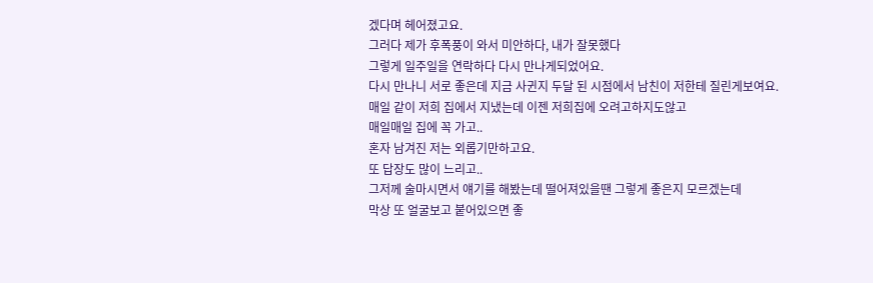겠다며 헤어졌고요.
그러다 제가 후폭풍이 와서 미안하다, 내가 잘못했다
그렇게 일주일을 연락하다 다시 만나게되었어요.
다시 만나니 서로 좋은데 지금 사귄지 두달 된 시점에서 남친이 저한테 질린게보여요.
매일 같이 저희 집에서 지냈는데 이젠 저희집에 오려고하지도않고
매일매일 집에 꼭 가고..
혼자 남겨진 저는 외롭기만하고요.
또 답장도 많이 느리고..
그저께 술마시면서 얘기를 해봤는데 떨어져있을땐 그렇게 좋은지 모르겠는데
막상 또 얼굴보고 붙어있으면 좋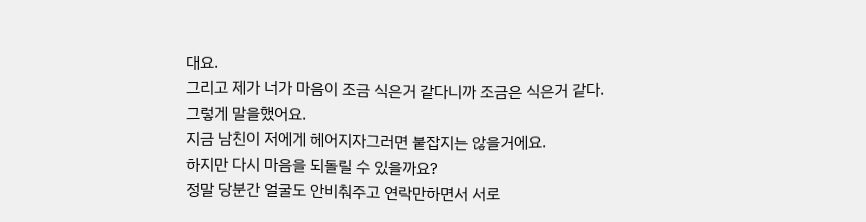대요.
그리고 제가 너가 마음이 조금 식은거 같다니까 조금은 식은거 같다. 그렇게 말을했어요.
지금 남친이 저에게 헤어지자그러면 붙잡지는 않을거에요.
하지만 다시 마음을 되돌릴 수 있을까요?
정말 당분간 얼굴도 안비춰주고 연락만하면서 서로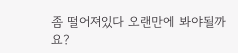좀 떨어져있다 오랜만에 봐야될까요?